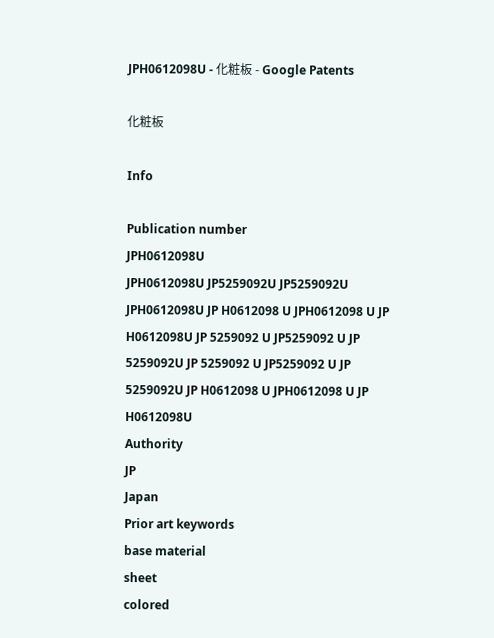JPH0612098U - 化粧板 - Google Patents

化粧板

Info

Publication number
JPH0612098U
JPH0612098U JP5259092U JP5259092U JPH0612098U JP H0612098 U JPH0612098 U JP H0612098U JP 5259092 U JP5259092 U JP 5259092U JP 5259092 U JP5259092 U JP 5259092U JP H0612098 U JPH0612098 U JP H0612098U
Authority
JP
Japan
Prior art keywords
base material
sheet
colored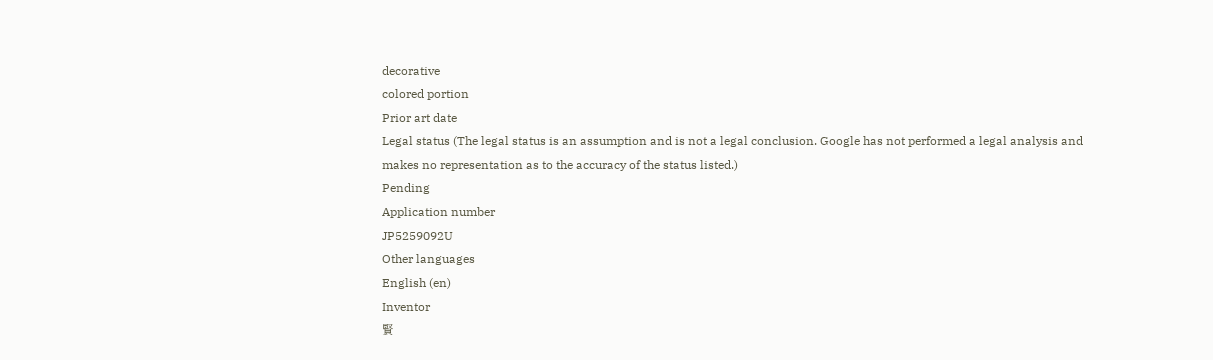decorative
colored portion
Prior art date
Legal status (The legal status is an assumption and is not a legal conclusion. Google has not performed a legal analysis and makes no representation as to the accuracy of the status listed.)
Pending
Application number
JP5259092U
Other languages
English (en)
Inventor
賢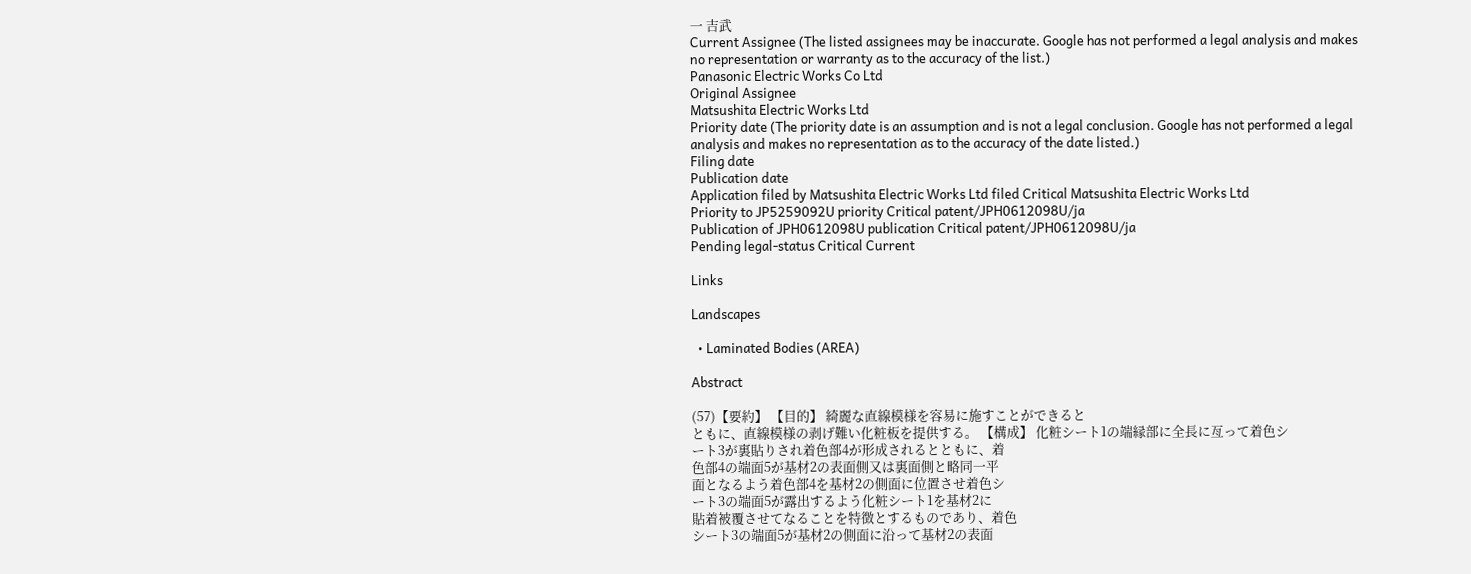一 吉武
Current Assignee (The listed assignees may be inaccurate. Google has not performed a legal analysis and makes no representation or warranty as to the accuracy of the list.)
Panasonic Electric Works Co Ltd
Original Assignee
Matsushita Electric Works Ltd
Priority date (The priority date is an assumption and is not a legal conclusion. Google has not performed a legal analysis and makes no representation as to the accuracy of the date listed.)
Filing date
Publication date
Application filed by Matsushita Electric Works Ltd filed Critical Matsushita Electric Works Ltd
Priority to JP5259092U priority Critical patent/JPH0612098U/ja
Publication of JPH0612098U publication Critical patent/JPH0612098U/ja
Pending legal-status Critical Current

Links

Landscapes

  • Laminated Bodies (AREA)

Abstract

(57)【要約】 【目的】 綺麗な直線模様を容易に施すことができると
ともに、直線模様の剥げ難い化粧板を提供する。 【構成】 化粧シート1の端縁部に全長に亙って着色シ
ート3が裏貼りされ着色部4が形成されるとともに、着
色部4の端面5が基材2の表面側又は裏面側と略同一平
面となるよう着色部4を基材2の側面に位置させ着色シ
ート3の端面5が露出するよう化粧シート1を基材2に
貼着被覆させてなることを特徴とするものであり、着色
シート3の端面5が基材2の側面に沿って基材2の表面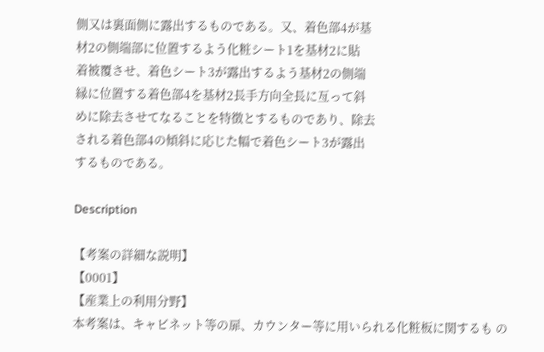側又は裏面側に露出するものである。又、着色部4が基
材2の側端部に位置するよう化粧シート1を基材2に貼
着被覆させ、着色シート3が露出するよう基材2の側端
縁に位置する着色部4を基材2長手方向全長に亙って斜
めに除去させてなることを特徴とするものであり、除去
される着色部4の傾斜に応じた幅で着色シート3が露出
するものである。

Description

【考案の詳細な説明】
【0001】
【産業上の利用分野】
本考案は、キャビネット等の扉、カウンター等に用いられる化粧板に関するも の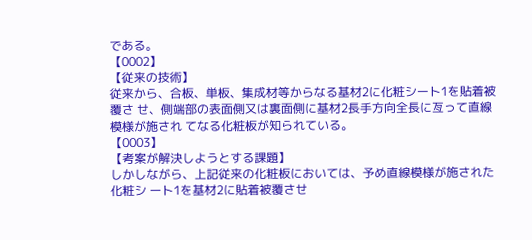である。
【0002】
【従来の技術】
従来から、合板、単板、集成材等からなる基材2に化粧シート1を貼着被覆さ せ、側端部の表面側又は裏面側に基材2長手方向全長に亙って直線模様が施され てなる化粧板が知られている。
【0003】
【考案が解決しようとする課題】
しかしながら、上記従来の化粧板においては、予め直線模様が施された化粧シ ート1を基材2に貼着被覆させ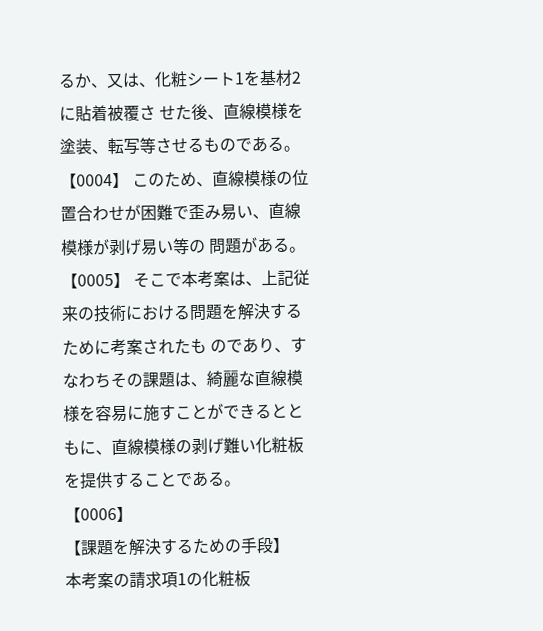るか、又は、化粧シート1を基材2に貼着被覆さ せた後、直線模様を塗装、転写等させるものである。
【0004】 このため、直線模様の位置合わせが困難で歪み易い、直線模様が剥げ易い等の 問題がある。
【0005】 そこで本考案は、上記従来の技術における問題を解決するために考案されたも のであり、すなわちその課題は、綺麗な直線模様を容易に施すことができるとと もに、直線模様の剥げ難い化粧板を提供することである。
【0006】
【課題を解決するための手段】
本考案の請求項1の化粧板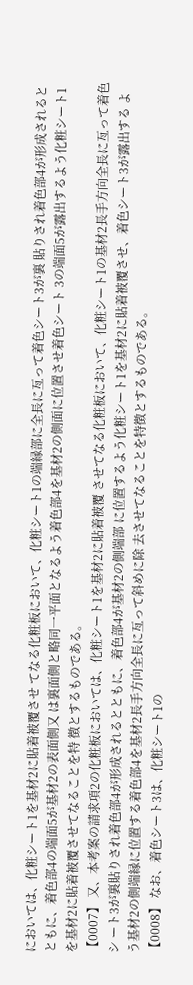においては、化粧シート1を基材2に貼着被覆させ てなる化粧板において、化粧シート1の端縁部に全長に亙って着色シート3が裏 貼りされ着色部4が形成されるとともに、着色部4の端面5が基材2の表面側又 は裏面側と略同一平面となるよう着色部4を基材2の側面に位置させ着色シート 3の端面5が露出するよう化粧シート1を基材2に貼着被覆させてなることを特 徴とするものである。
【0007】 又、本考案の請求項2の化粧板においては、化粧シート1を基材2に貼着被覆 させてなる化粧板において、化粧シート1の基材2長手方向全長に亙って着色シ ート3が裏貼りされ着色部4が形成されるとともに、着色部4が基材2の側端部 に位置するよう化粧シート1を基材2に貼着被覆させ、着色シート3が露出する よう基材2の側端縁に位置する着色部4を基材2長手方向全長に亙って斜めに除 去させてなることを特徴とするものである。
【0008】 なお、着色シート3は、化粧シート1の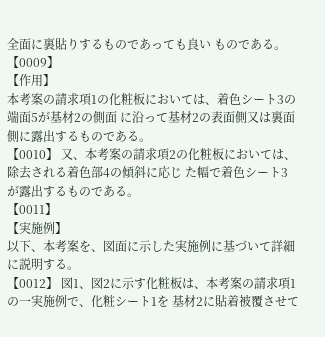全面に裏貼りするものであっても良い ものである。
【0009】
【作用】
本考案の請求項1の化粧板においては、着色シート3の端面5が基材2の側面 に沿って基材2の表面側又は裏面側に露出するものである。
【0010】 又、本考案の請求項2の化粧板においては、除去される着色部4の傾斜に応じ た幅で着色シート3が露出するものである。
【0011】
【実施例】
以下、本考案を、図面に示した実施例に基づいて詳細に説明する。
【0012】 図1、図2に示す化粧板は、本考案の請求項1の一実施例で、化粧シート1を 基材2に貼着被覆させて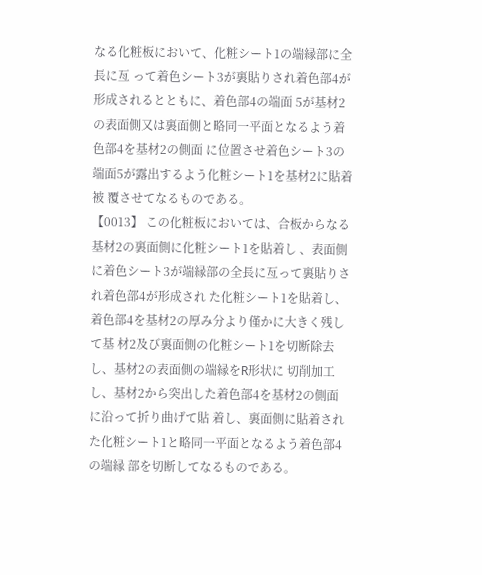なる化粧板において、化粧シート1の端縁部に全長に亙 って着色シート3が裏貼りされ着色部4が形成されるとともに、着色部4の端面 5が基材2の表面側又は裏面側と略同一平面となるよう着色部4を基材2の側面 に位置させ着色シート3の端面5が露出するよう化粧シート1を基材2に貼着被 覆させてなるものである。
【0013】 この化粧板においては、合板からなる基材2の裏面側に化粧シート1を貼着し 、表面側に着色シート3が端縁部の全長に亙って裏貼りされ着色部4が形成され た化粧シート1を貼着し、着色部4を基材2の厚み分より僅かに大きく残して基 材2及び裏面側の化粧シート1を切断除去し、基材2の表面側の端縁をR形状に 切削加工し、基材2から突出した着色部4を基材2の側面に沿って折り曲げて貼 着し、裏面側に貼着された化粧シート1と略同一平面となるよう着色部4の端縁 部を切断してなるものである。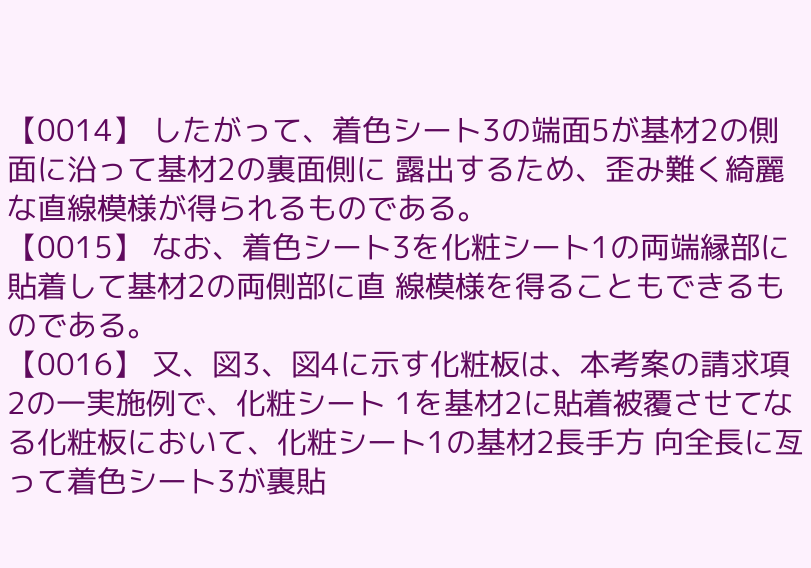【0014】 したがって、着色シート3の端面5が基材2の側面に沿って基材2の裏面側に 露出するため、歪み難く綺麗な直線模様が得られるものである。
【0015】 なお、着色シート3を化粧シート1の両端縁部に貼着して基材2の両側部に直 線模様を得ることもできるものである。
【0016】 又、図3、図4に示す化粧板は、本考案の請求項2の一実施例で、化粧シート 1を基材2に貼着被覆させてなる化粧板において、化粧シート1の基材2長手方 向全長に亙って着色シート3が裏貼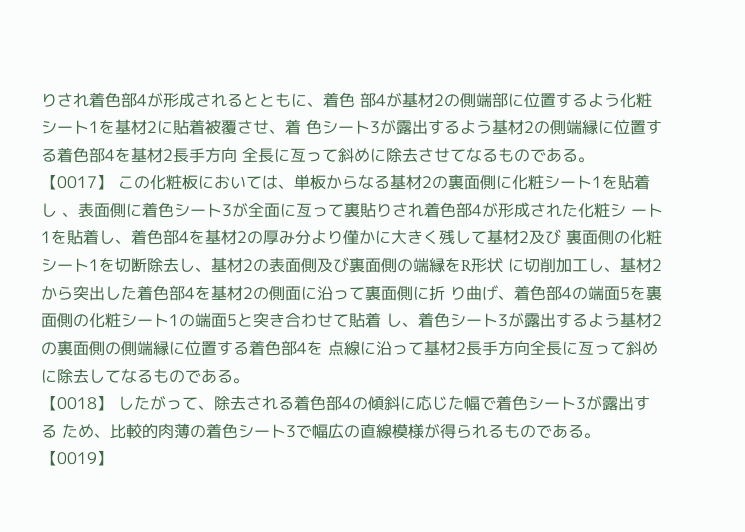りされ着色部4が形成されるとともに、着色 部4が基材2の側端部に位置するよう化粧シート1を基材2に貼着被覆させ、着 色シート3が露出するよう基材2の側端縁に位置する着色部4を基材2長手方向 全長に亙って斜めに除去させてなるものである。
【0017】 この化粧板においては、単板からなる基材2の裏面側に化粧シート1を貼着し 、表面側に着色シート3が全面に亙って裏貼りされ着色部4が形成された化粧シ ート1を貼着し、着色部4を基材2の厚み分より僅かに大きく残して基材2及び 裏面側の化粧シート1を切断除去し、基材2の表面側及び裏面側の端縁をR形状 に切削加工し、基材2から突出した着色部4を基材2の側面に沿って裏面側に折 り曲げ、着色部4の端面5を裏面側の化粧シート1の端面5と突き合わせて貼着 し、着色シート3が露出するよう基材2の裏面側の側端縁に位置する着色部4を 点線に沿って基材2長手方向全長に亙って斜めに除去してなるものである。
【0018】 したがって、除去される着色部4の傾斜に応じた幅で着色シート3が露出する ため、比較的肉薄の着色シート3で幅広の直線模様が得られるものである。
【0019】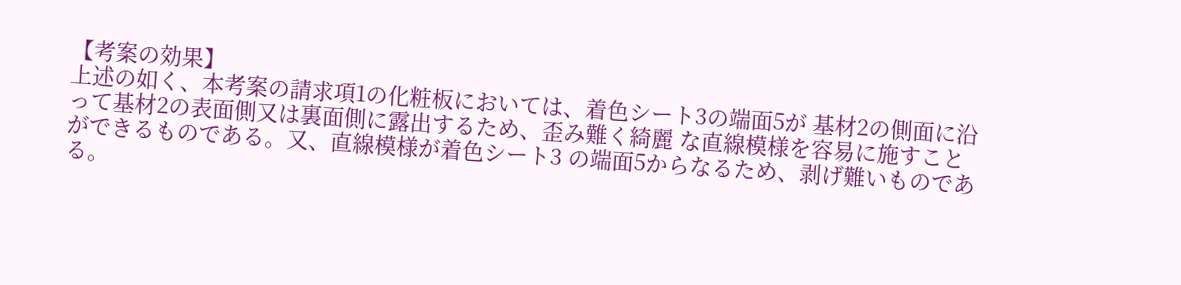【考案の効果】
上述の如く、本考案の請求項1の化粧板においては、着色シート3の端面5が 基材2の側面に沿って基材2の表面側又は裏面側に露出するため、歪み難く綺麗 な直線模様を容易に施すことができるものである。又、直線模様が着色シート3 の端面5からなるため、剥げ難いものである。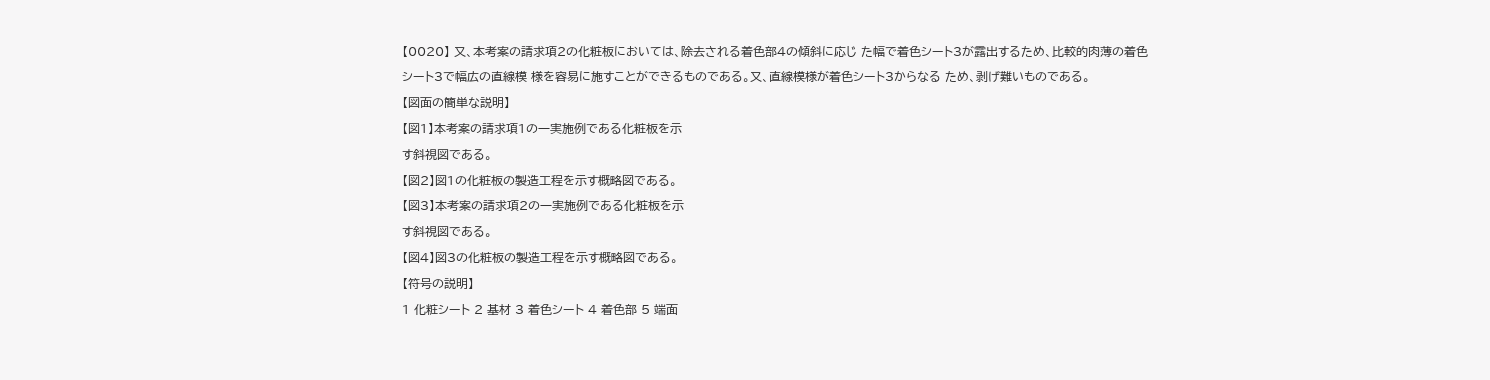【0020】 又、本考案の請求項2の化粧板においては、除去される着色部4の傾斜に応じ た幅で着色シート3が露出するため、比較的肉薄の着色シート3で幅広の直線模 様を容易に施すことができるものである。又、直線模様が着色シート3からなる ため、剥げ難いものである。
【図面の簡単な説明】
【図1】本考案の請求項1の一実施例である化粧板を示
す斜視図である。
【図2】図1の化粧板の製造工程を示す概略図である。
【図3】本考案の請求項2の一実施例である化粧板を示
す斜視図である。
【図4】図3の化粧板の製造工程を示す概略図である。
【符号の説明】
1 化粧シート 2 基材 3 着色シート 4 着色部 5 端面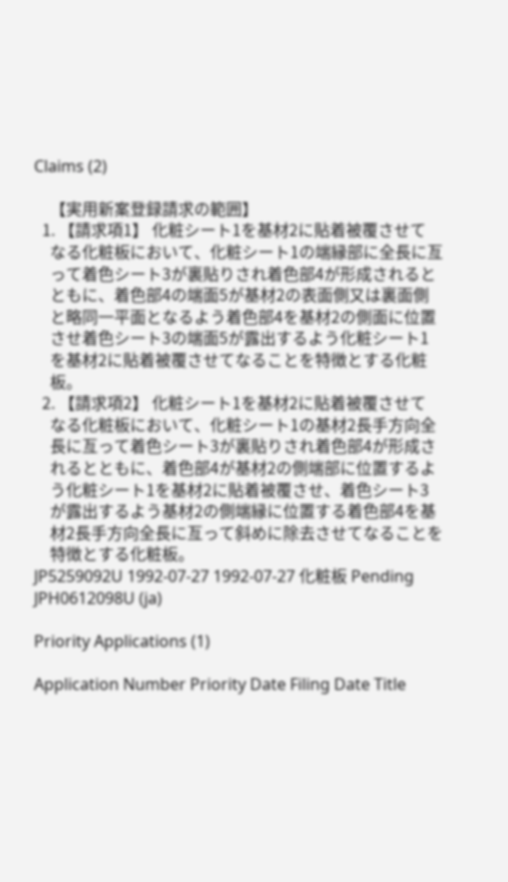Claims (2)

    【実用新案登録請求の範囲】
  1. 【請求項1】 化粧シート1を基材2に貼着被覆させて
    なる化粧板において、化粧シート1の端縁部に全長に亙
    って着色シート3が裏貼りされ着色部4が形成されると
    ともに、着色部4の端面5が基材2の表面側又は裏面側
    と略同一平面となるよう着色部4を基材2の側面に位置
    させ着色シート3の端面5が露出するよう化粧シート1
    を基材2に貼着被覆させてなることを特徴とする化粧
    板。
  2. 【請求項2】 化粧シート1を基材2に貼着被覆させて
    なる化粧板において、化粧シート1の基材2長手方向全
    長に亙って着色シート3が裏貼りされ着色部4が形成さ
    れるとともに、着色部4が基材2の側端部に位置するよ
    う化粧シート1を基材2に貼着被覆させ、着色シート3
    が露出するよう基材2の側端縁に位置する着色部4を基
    材2長手方向全長に亙って斜めに除去させてなることを
    特徴とする化粧板。
JP5259092U 1992-07-27 1992-07-27 化粧板 Pending JPH0612098U (ja)

Priority Applications (1)

Application Number Priority Date Filing Date Title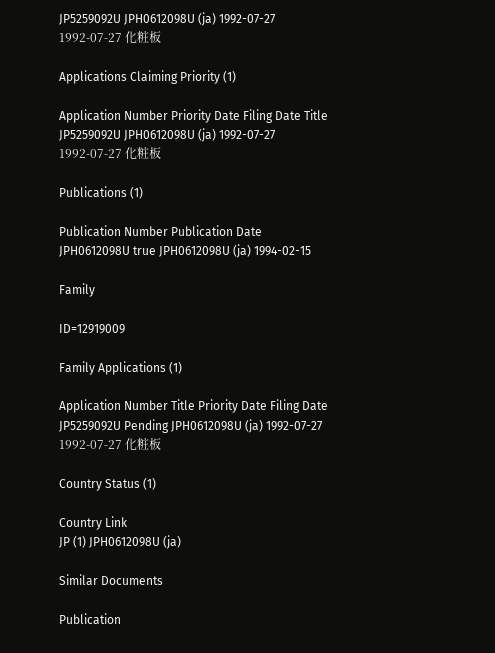JP5259092U JPH0612098U (ja) 1992-07-27 1992-07-27 化粧板

Applications Claiming Priority (1)

Application Number Priority Date Filing Date Title
JP5259092U JPH0612098U (ja) 1992-07-27 1992-07-27 化粧板

Publications (1)

Publication Number Publication Date
JPH0612098U true JPH0612098U (ja) 1994-02-15

Family

ID=12919009

Family Applications (1)

Application Number Title Priority Date Filing Date
JP5259092U Pending JPH0612098U (ja) 1992-07-27 1992-07-27 化粧板

Country Status (1)

Country Link
JP (1) JPH0612098U (ja)

Similar Documents

Publication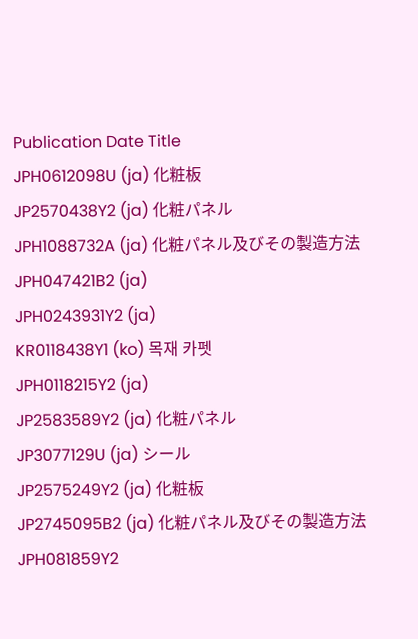Publication Date Title
JPH0612098U (ja) 化粧板
JP2570438Y2 (ja) 化粧パネル
JPH1088732A (ja) 化粧パネル及びその製造方法
JPH047421B2 (ja)
JPH0243931Y2 (ja)
KR0118438Y1 (ko) 목재 카펫
JPH0118215Y2 (ja)
JP2583589Y2 (ja) 化粧パネル
JP3077129U (ja) シール
JP2575249Y2 (ja) 化粧板
JP2745095B2 (ja) 化粧パネル及びその製造方法
JPH081859Y2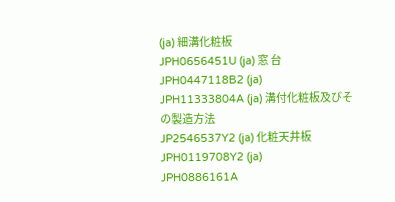(ja) 細溝化粧板
JPH0656451U (ja) 窓 台
JPH0447118B2 (ja)
JPH11333804A (ja) 溝付化粧板及びその製造方法
JP2546537Y2 (ja) 化粧天井板
JPH0119708Y2 (ja)
JPH0886161A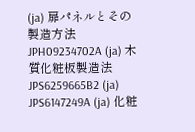(ja) 扉パネルとその製造方法
JPH09234702A (ja) 木質化粧板製造法
JPS6259665B2 (ja)
JPS6147249A (ja) 化粧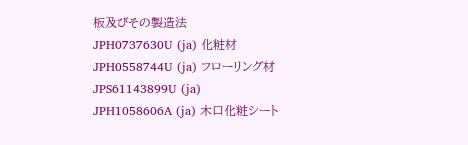板及びその製造法
JPH0737630U (ja) 化粧材
JPH0558744U (ja) フローリング材
JPS61143899U (ja)
JPH1058606A (ja) 木口化粧シート